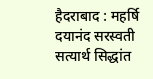हैदराबाद : महर्षि दयानंद सरस्वती सत्यार्थ सिद्धांत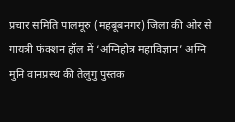प्रचार समिति पालमूरु (महबूबनगर) जिला की ओर से गायत्री फंक्शन हॉल में ‘अग्निहोत्र महाविज्ञान’ अग्नि मुनि वानप्रस्थ की तेलुगु पुस्तक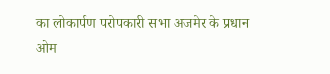का लोकार्पण परोपकारी सभा अजमेर के प्रधान ओम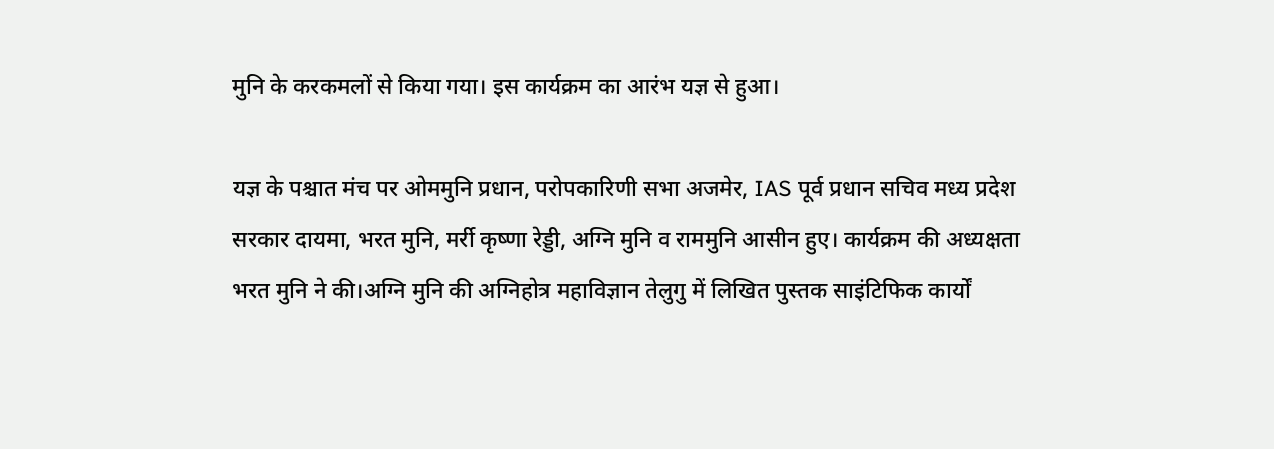मुनि के करकमलों से किया गया। इस कार्यक्रम का आरंभ यज्ञ से हुआ।

यज्ञ के पश्चात मंच पर ओममुनि प्रधान, परोपकारिणी सभा अजमेर, IAS पूर्व प्रधान सचिव मध्य प्रदेश सरकार दायमा, भरत मुनि, मर्री कृष्णा रेड्डी, अग्नि मुनि व राममुनि आसीन हुए। कार्यक्रम की अध्यक्षता भरत मुनि ने की।अग्नि मुनि की अग्निहोत्र महाविज्ञान तेलुगु में लिखित पुस्तक साइंटिफिक कार्यों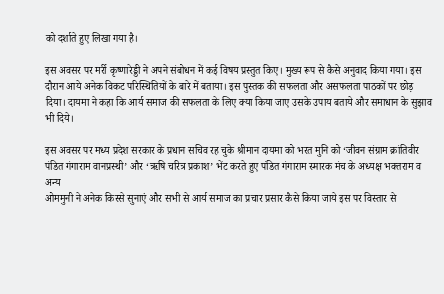को दर्शाते हुए लिखा गया है।

इस अवसर पर मर्री कृष्णारेड्डी ने अपने संबोधन में कई विषय प्रस्तुत किए। मुख्य रूप से कैसे अनुवाद किया गया। इस दौरान आये अनेक विकट परिस्थितियों के बारे में बताया। इस पुस्तक की सफलता और असफलता पाठकों पर छोड़ दिया। दायमा ने कहा कि आर्य समाज की सफलता के लिए क्या किया जाए उसके उपाय बताये और समाधान के सुझाव भी दिये।

इस अवसर पर मध्य प्रदेश सरकार के प्रधान सचिव रह चुके श्रीमान दायमा को भरत मुनि को ‘जीवन संग्राम क्रांतिवीर पंडित गंगाराम वानप्रस्थी’ और ‘ऋषि चरित्र प्रकाश’ भेंट करते हुए पंडित गंगाराम स्मारक मंच के अध्यक्ष भक्तराम व अन्य
ओममुनी ने अनेक किस्से सुनाएं और सभी से आर्य समाज का प्रचार प्रसार कैसे किया जाये इस पर विस्तार से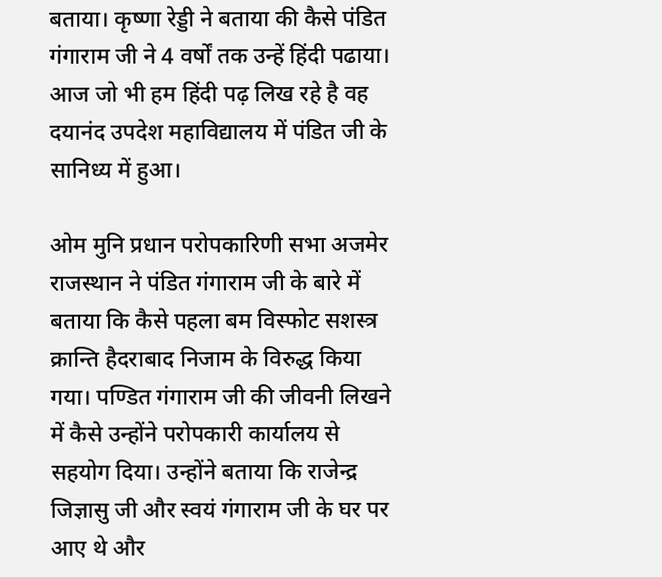बताया। कृष्णा रेड्डी ने बताया की कैसे पंडित गंगाराम जी ने 4 वर्षों तक उन्हें हिंदी पढाया। आज जो भी हम हिंदी पढ़ लिख रहे है वह दयानंद उपदेश महाविद्यालय में पंडित जी के सानिध्य में हुआ।

ओम मुनि प्रधान परोपकारिणी सभा अजमेर राजस्थान ने पंडित गंगाराम जी के बारे में बताया कि कैसे पहला बम विस्फोट सशस्त्र क्रान्ति हैदराबाद निजाम के विरुद्ध किया गया। पण्डित गंगाराम जी की जीवनी लिखने में कैसे उन्होंने परोपकारी कार्यालय से सहयोग दिया। उन्होंने बताया कि राजेन्द्र जिज्ञासु जी और स्वयं गंगाराम जी के घर पर आए थे और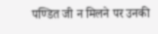पण्डित जी न मिलने पर उनकी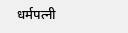धर्मपत्नी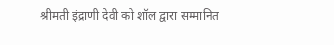श्रीमती इंद्राणी देवी को शॉल द्वारा सम्मानित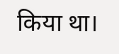किया था।